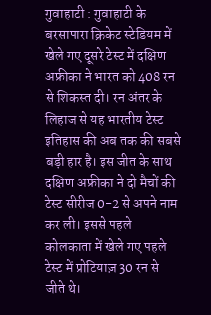गुवाहाटी : गुवाहाटी के बरसापारा क्रिकेट स्टेडियम में खेले गए दूसरे टेस्ट में दक्षिण अफ्रीका ने भारत को 408 रन से शिकस्त दी। रन अंतर के लिहाज से यह भारतीय टेस्ट इतिहास की अब तक की सबसे बड़ी हार है। इस जीत के साथ दक्षिण अफ्रीका ने दो मैचों की टेस्ट सीरीज 0-2 से अपने नाम कर ली। इससे पहले कोलकाता में खेले गए पहले टेस्ट में प्रोटियाज़ 30 रन से जीते थे।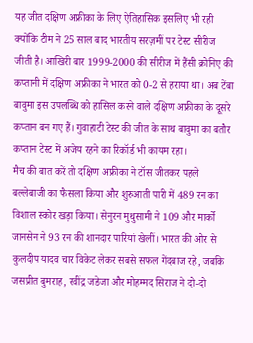यह जीत दक्षिण अफ्रीका के लिए ऐतिहासिक इसलिए भी रही क्योंकि टीम ने 25 साल बाद भारतीय सरज़मीं पर टेस्ट सीरीज जीती है। आखिरी बार 1999-2000 की सीरीज में हैंसी क्रोनिए की कप्तानी में दक्षिण अफ्रीका ने भारत को 0-2 से हराया था। अब टेंबा बावुमा इस उपलब्धि को हासिल करने वाले दक्षिण अफ्रीका के दूसरे कप्तान बन गए हैं। गुवाहाटी टेस्ट की जीत के साथ बावुमा का बतौर कप्तान टेस्ट में अजेय रहने का रिकॉर्ड भी कायम रहा।
मैच की बात करें तो दक्षिण अफ्रीका ने टॉस जीतकर पहले बल्लेबाजी का फैसला किया और शुरुआती पारी में 489 रन का विशाल स्कोर खड़ा किया। सेनुरन मुथुसामी ने 109 और मार्को जानसेन ने 93 रन की शानदार पारियां खेलीं। भारत की ओर से कुलदीप यादव चार विकेट लेकर सबसे सफल गेंदबाज रहे, जबकि जसप्रीत बुमराह, रवींद्र जडेजा और मोहम्मद सिराज ने दो-दो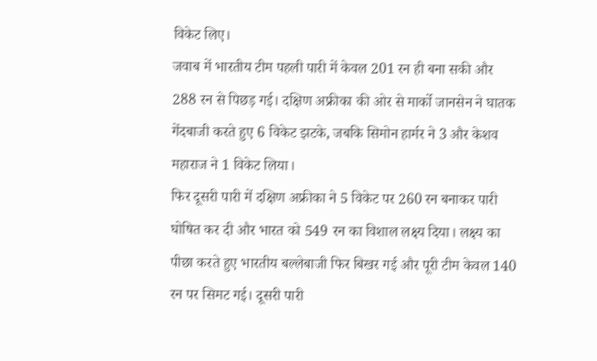विकेट लिए।
जवाब में भारतीय टीम पहली पारी में केवल 201 रन ही बना सकी और 288 रन से पिछड़ गई। दक्षिण अफ्रीका की ओर से मार्को जानसेन ने घातक गेंदबाजी करते हुए 6 विकेट झटके, जबकि सिमोन हार्मर ने 3 और केशव महाराज ने 1 विकेट लिया।
फिर दूसरी पारी में दक्षिण अफ्रीका ने 5 विकेट पर 260 रन बनाकर पारी घोषित कर दी और भारत को 549 रन का विशाल लक्ष्य दिया। लक्ष्य का पीछा करते हुए भारतीय बल्लेबाजी फिर बिखर गई और पूरी टीम केवल 140 रन पर सिमट गई। दूसरी पारी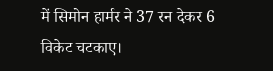में सिमोन हार्मर ने 37 रन देकर 6 विकेट चटकाए।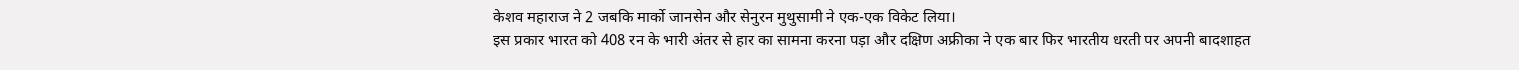केशव महाराज ने 2 जबकि मार्को जानसेन और सेनुरन मुथुसामी ने एक-एक विकेट लिया।
इस प्रकार भारत को 408 रन के भारी अंतर से हार का सामना करना पड़ा और दक्षिण अफ्रीका ने एक बार फिर भारतीय धरती पर अपनी बादशाहत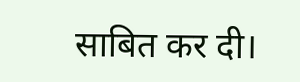साबित कर दी।